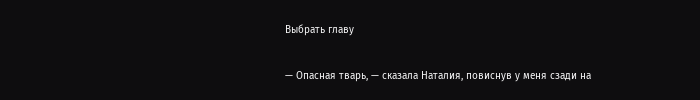Выбрать главу

— Опасная тварь, — сказала Наталия, повиснув у меня сзади на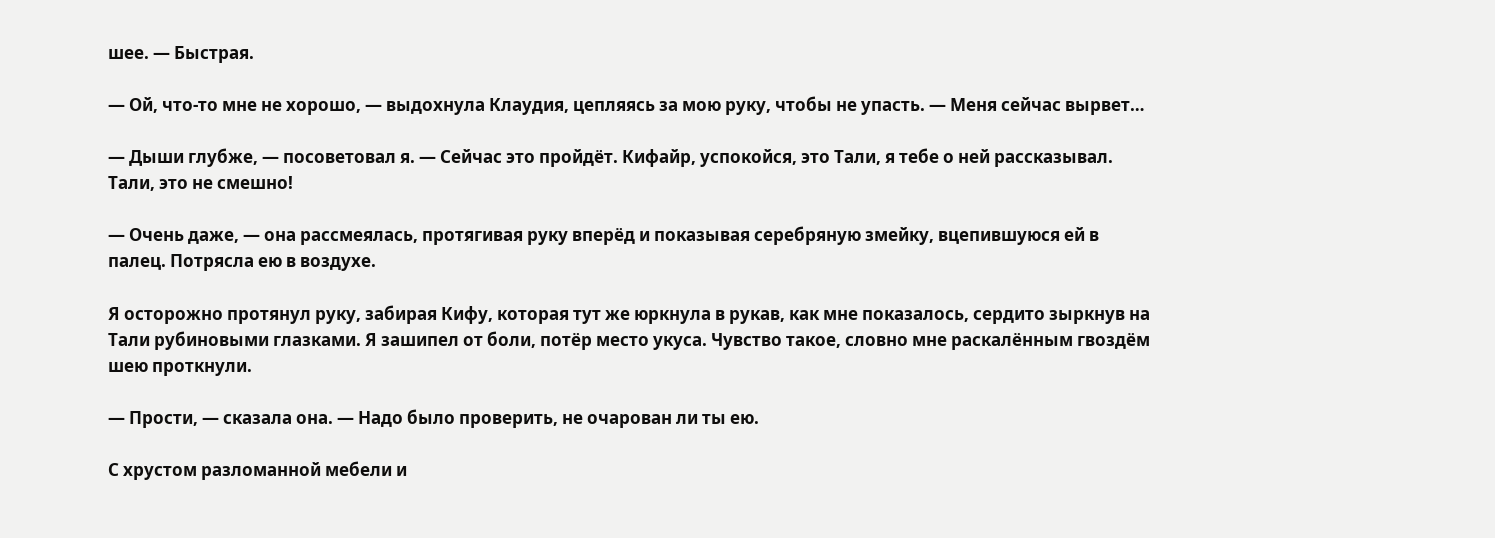шее. — Быстрая.

— Ой, что-то мне не хорошо, — выдохнула Клаудия, цепляясь за мою руку, чтобы не упасть. — Меня сейчас вырвет…

— Дыши глубже, — посоветовал я. — Сейчас это пройдёт. Кифайр, успокойся, это Тали, я тебе о ней рассказывал. Тали, это не смешно!

— Очень даже, — она рассмеялась, протягивая руку вперёд и показывая серебряную змейку, вцепившуюся ей в палец. Потрясла ею в воздухе.

Я осторожно протянул руку, забирая Кифу, которая тут же юркнула в рукав, как мне показалось, сердито зыркнув на Тали рубиновыми глазками. Я зашипел от боли, потёр место укуса. Чувство такое, словно мне раскалённым гвоздём шею проткнули.

— Прости, — сказала она. — Надо было проверить, не очарован ли ты ею.

С хрустом разломанной мебели и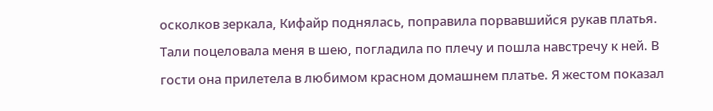осколков зеркала, Кифайр поднялась, поправила порвавшийся рукав платья. Тали поцеловала меня в шею, погладила по плечу и пошла навстречу к ней. В гости она прилетела в любимом красном домашнем платье. Я жестом показал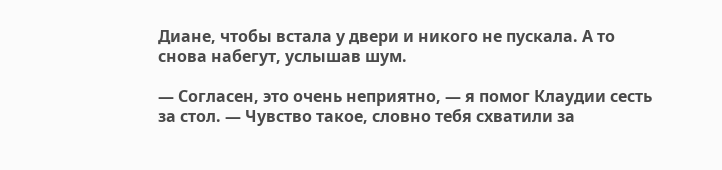Диане, чтобы встала у двери и никого не пускала. А то снова набегут, услышав шум.

— Согласен, это очень неприятно, — я помог Клаудии сесть за стол. — Чувство такое, словно тебя схватили за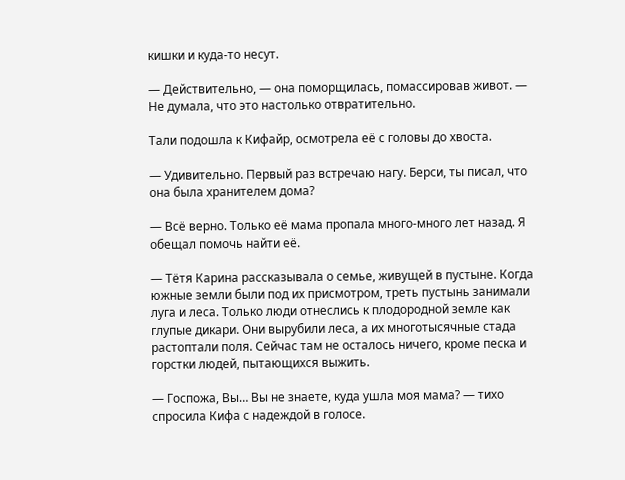кишки и куда-то несут.

— Действительно, — она поморщилась, помассировав живот. — Не думала, что это настолько отвратительно.

Тали подошла к Кифайр, осмотрела её с головы до хвоста.

— Удивительно. Первый раз встречаю нагу. Берси, ты писал, что она была хранителем дома?

— Всё верно. Только её мама пропала много-много лет назад. Я обещал помочь найти её.

— Тётя Карина рассказывала о семье, живущей в пустыне. Когда южные земли были под их присмотром, треть пустынь занимали луга и леса. Только люди отнеслись к плодородной земле как глупые дикари. Они вырубили леса, а их многотысячные стада растоптали поля. Сейчас там не осталось ничего, кроме песка и горстки людей, пытающихся выжить.

— Госпожа, Вы… Вы не знаете, куда ушла моя мама? — тихо спросила Кифа с надеждой в голосе.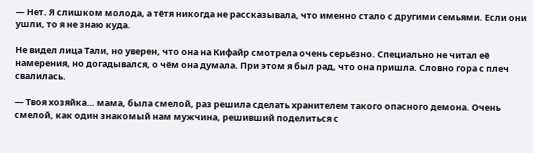— Нет. Я слишком молода, а тётя никогда не рассказывала, что именно стало с другими семьями. Если они ушли, то я не знаю куда.

Не видел лица Тали, но уверен, что она на Кифайр смотрела очень серьёзно. Специально не читал её намерения, но догадывался, о чём она думала. При этом я был рад, что она пришла. Словно гора с плеч свалилась.

— Твоя хозяйка… мама, была смелой, раз решила сделать хранителем такого опасного демона. Очень смелой, как один знакомый нам мужчина, решивший поделиться с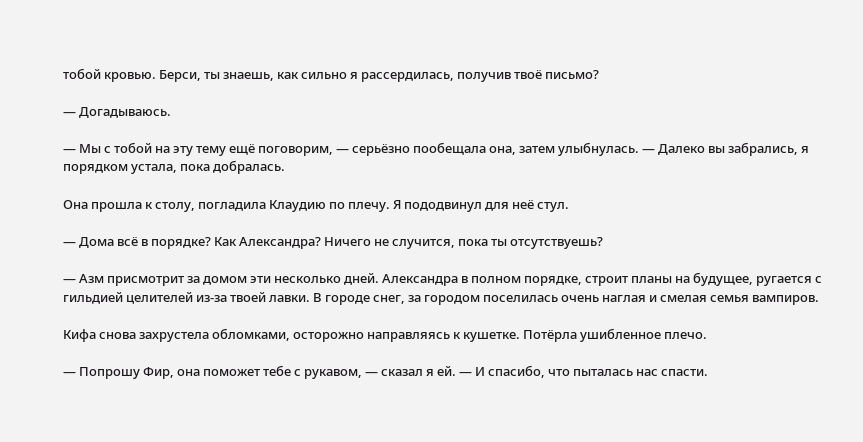тобой кровью. Берси, ты знаешь, как сильно я рассердилась, получив твоё письмо?

— Догадываюсь.

— Мы с тобой на эту тему ещё поговорим, — серьёзно пообещала она, затем улыбнулась. — Далеко вы забрались, я порядком устала, пока добралась.

Она прошла к столу, погладила Клаудию по плечу. Я пододвинул для неё стул.

— Дома всё в порядке? Как Александра? Ничего не случится, пока ты отсутствуешь?

— Азм присмотрит за домом эти несколько дней. Александра в полном порядке, строит планы на будущее, ругается с гильдией целителей из-за твоей лавки. В городе снег, за городом поселилась очень наглая и смелая семья вампиров.

Кифа снова захрустела обломками, осторожно направляясь к кушетке. Потёрла ушибленное плечо.

— Попрошу Фир, она поможет тебе с рукавом, — сказал я ей. — И спасибо, что пыталась нас спасти.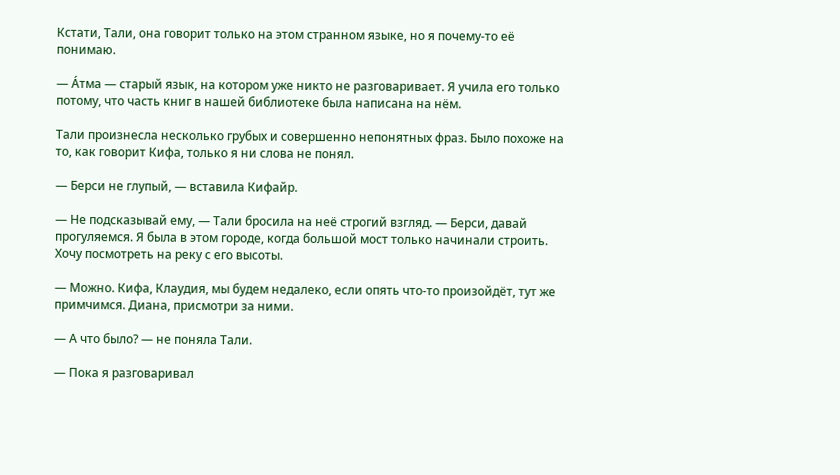Кстати, Тали, она говорит только на этом странном языке, но я почему-то её понимаю.

— А́тма — старый язык, на котором уже никто не разговаривает. Я учила его только потому, что часть книг в нашей библиотеке была написана на нём.

Тали произнесла несколько грубых и совершенно непонятных фраз. Было похоже на то, как говорит Кифа, только я ни слова не понял.

— Берси не глупый, — вставила Кифайр.

— Не подсказывай ему, — Тали бросила на неё строгий взгляд. — Берси, давай прогуляемся. Я была в этом городе, когда большой мост только начинали строить. Хочу посмотреть на реку с его высоты.

— Можно. Кифа, Клаудия, мы будем недалеко, если опять что-то произойдёт, тут же примчимся. Диана, присмотри за ними.

— А что было? — не поняла Тали.

— Пока я разговаривал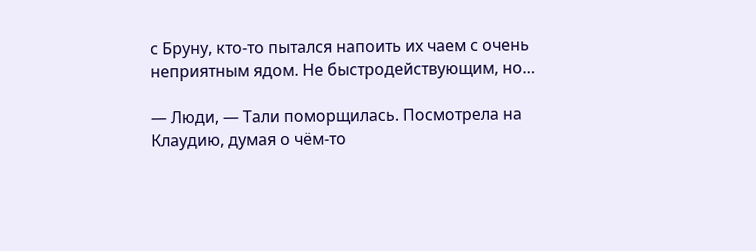с Бруну, кто-то пытался напоить их чаем с очень неприятным ядом. Не быстродействующим, но…

— Люди, — Тали поморщилась. Посмотрела на Клаудию, думая о чём-то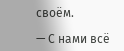своём.

— С нами всё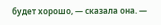будет хорошо, — сказала она. —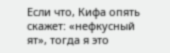Если что, Кифа опять скажет: «нефкусный ят», тогда я это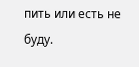пить или есть не буду.